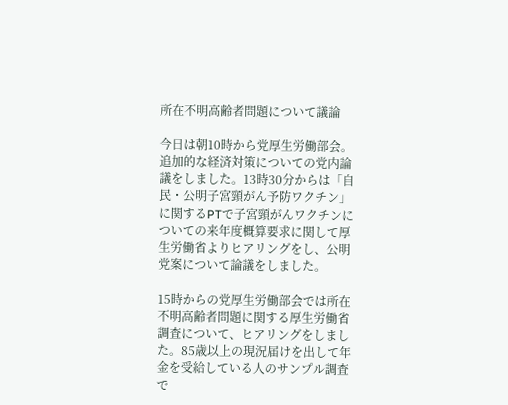所在不明高齢者問題について議論

今日は朝10時から党厚生労働部会。追加的な経済対策についての党内論議をしました。13時30分からは「自民・公明子宮頸がん予防ワクチン」に関するPTで子宮頸がんワクチンについての来年度概算要求に関して厚生労働省よりヒアリングをし、公明党案について論議をしました。

15時からの党厚生労働部会では所在不明高齢者問題に関する厚生労働省調査について、ヒアリングをしました。85歳以上の現況届けを出して年金を受給している人のサンプル調査で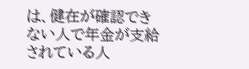は、健在が確認できない人で年金が支給されている人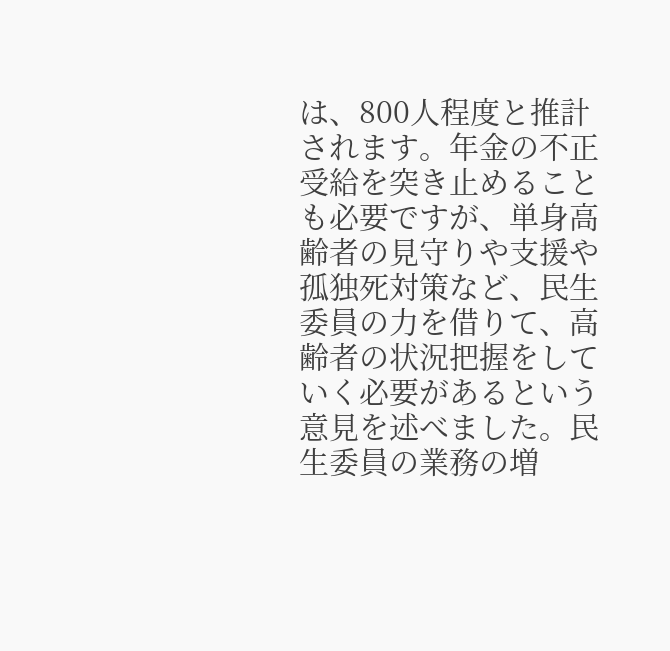は、800人程度と推計されます。年金の不正受給を突き止めることも必要ですが、単身高齢者の見守りや支援や孤独死対策など、民生委員の力を借りて、高齢者の状況把握をしていく必要があるという意見を述べました。民生委員の業務の増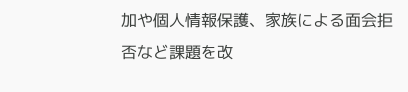加や個人情報保護、家族による面会拒否など課題を改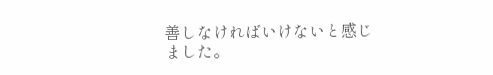善しなければいけないと感じました。